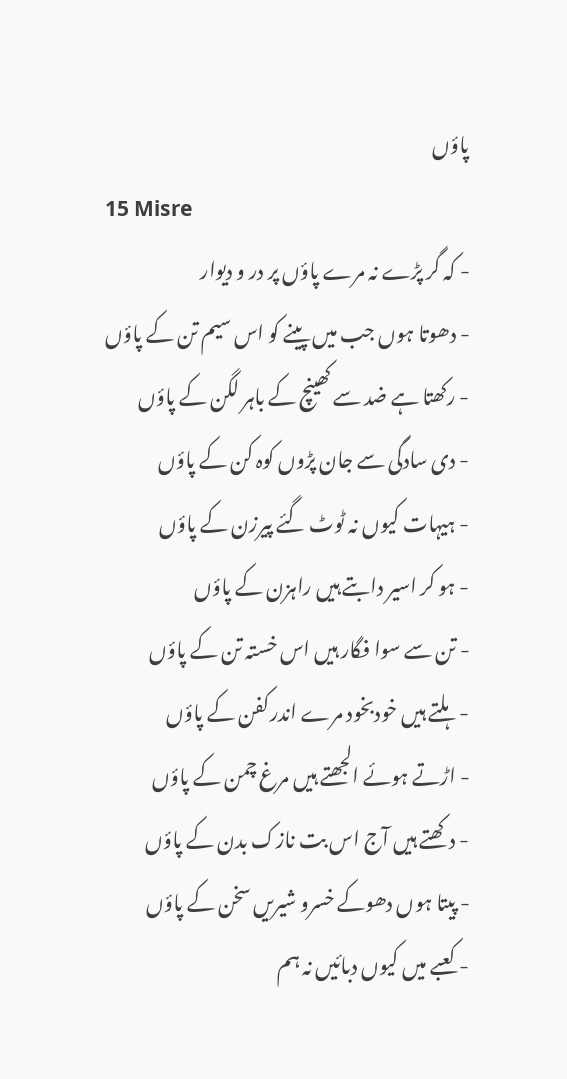پاؤں
15 Misre
- کہ گر پڑے نہ مرے پاؤں پر در و دیوار
- دھوتا ہوں جب میں پینے کو اس سیم تن کے پاؤں
- رکھتا ہے ضد سے کھینچ کے باہر لگن کے پاؤں
- دی سادگی سے جان پڑوں کوہ کن کے پاؤں
- ہیہات کیوں نہ ٹوٹ گئے پیرزن کے پاؤں
- ہو کر اسیر دابتے ہیں راہزن کے پاؤں
- تن سے سوا فگار ہیں اس خستہ تن کے پاؤں
- ہلتے ہیں خودبخود مرے اندر کفن کے پاؤں
- اڑتے ہوئے الجھتے ہیں مرغ چمن کے پاؤں
- دکھتے ہیں آج اس بت نازک بدن کے پاؤں
- پیتا ہوں دھوکے خسرو شیریں سخن کے پاؤں
- کعبے میں کیوں دبائیں نہ ہم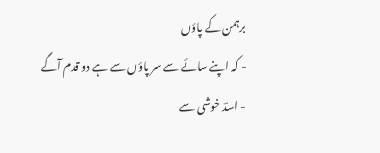برہمن کے پاؤں
- کہ اپنے سائے سے سر پاؤں سے ہے دو قدم آگے
- اسدؔ خوشی سے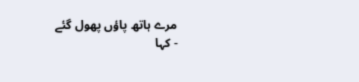مرے ہاتھ پاؤں پھول گئے
- کہا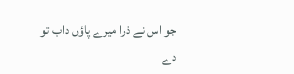جو اس نے ذرا میرے پاؤں داب تو دے